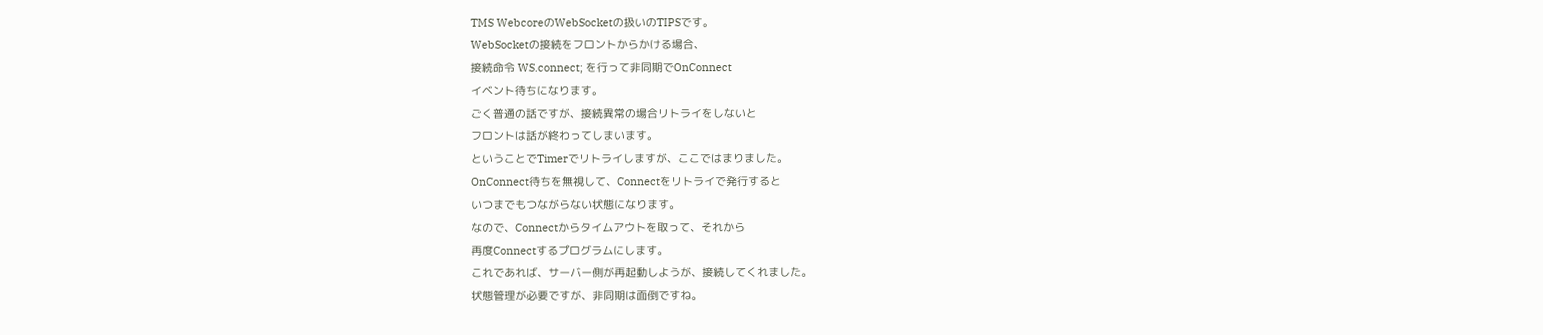TMS WebcoreのWebSocketの扱いのTIPSです。
WebSocketの接続をフロントからかける場合、
接続命令 WS.connect; を行って非同期でOnConnect
イベント待ちになります。
ごく普通の話ですが、接続異常の場合リトライをしないと
フロントは話が終わってしまいます。
ということでTimerでリトライしますが、ここではまりました。
OnConnect待ちを無視して、Connectをリトライで発行すると
いつまでもつながらない状態になります。
なので、Connectからタイムアウトを取って、それから
再度Connectするプログラムにします。
これであれば、サーバー側が再起動しようが、接続してくれました。
状態管理が必要ですが、非同期は面倒ですね。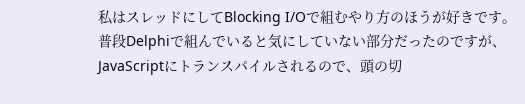私はスレッドにしてBlocking I/Oで組むやり方のほうが好きです。
普段Delphiで組んでいると気にしていない部分だったのですが、
JavaScriptにトランスパイルされるので、頭の切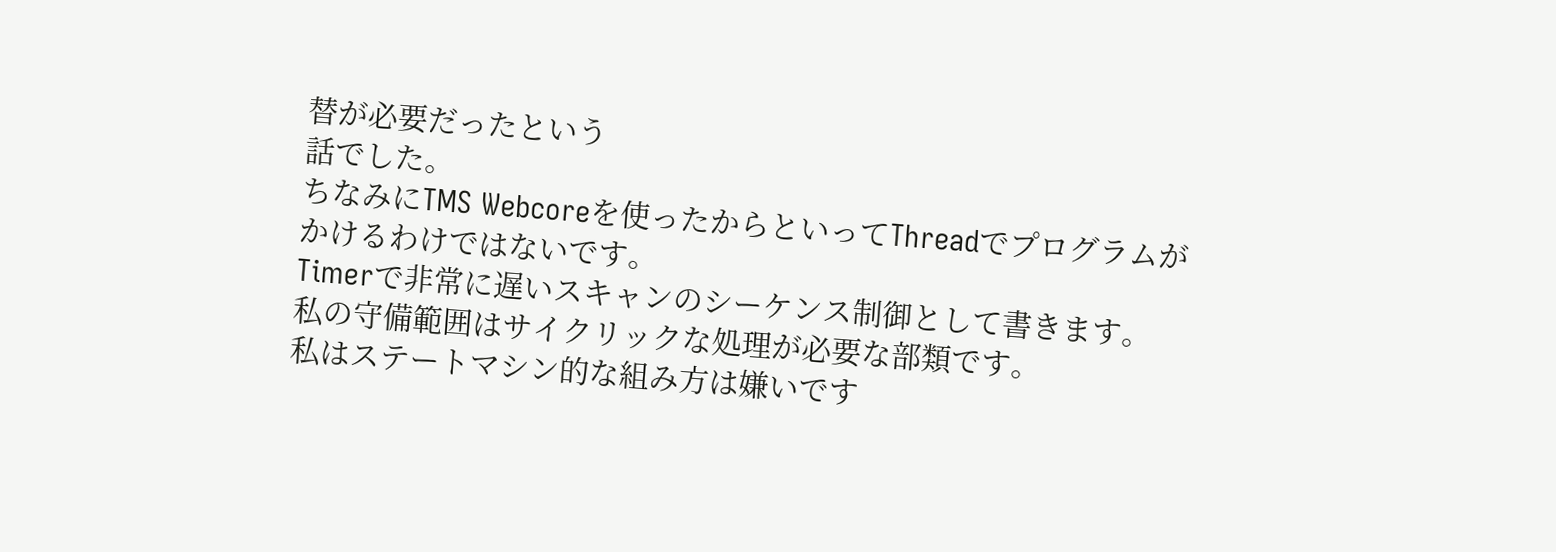替が必要だったという
話でした。
ちなみにTMS Webcoreを使ったからといってThreadでプログラムが
かけるわけではないです。
Timerで非常に遅いスキャンのシーケンス制御として書きます。
私の守備範囲はサイクリックな処理が必要な部類です。
私はステートマシン的な組み方は嫌いです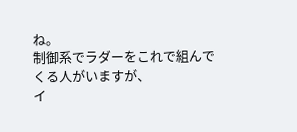ね。
制御系でラダーをこれで組んでくる人がいますが、
イ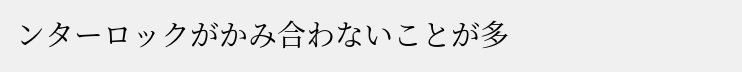ンターロックがかみ合わないことが多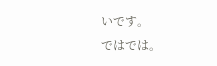いです。
ではでは。